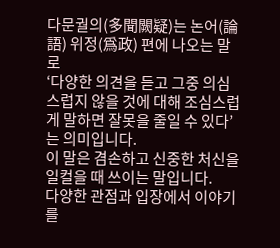다문궐의(多聞闕疑)는 논어(論語) 위정(爲政) 편에 나오는 말로
‘다양한 의견을 듣고 그중 의심스럽지 않을 것에 대해 조심스럽게 말하면 잘못을 줄일 수 있다’는 의미입니다.
이 말은 겸손하고 신중한 처신을 일컬을 때 쓰이는 말입니다.
다양한 관점과 입장에서 이야기를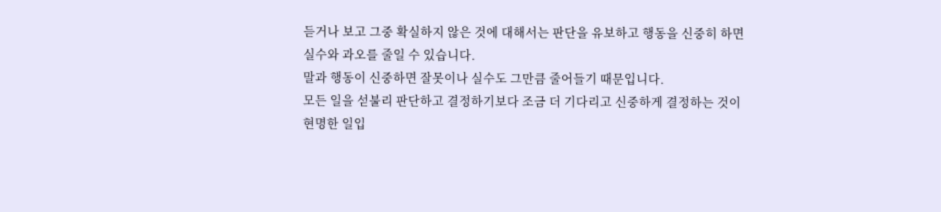듣거나 보고 그중 확실하지 않은 것에 대해서는 판단을 유보하고 행동을 신중히 하면
실수와 과오를 줄일 수 있습니다.
말과 행동이 신중하면 잘못이나 실수도 그만큼 줄어들기 때문입니다.
모든 일을 섣불리 판단하고 결정하기보다 조금 더 기다리고 신중하게 결정하는 것이 현명한 일입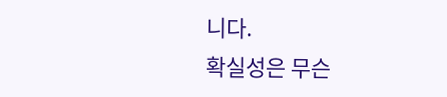니다.
확실성은 무슨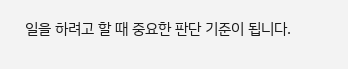일을 하려고 할 때 중요한 판단 기준이 됩니다.